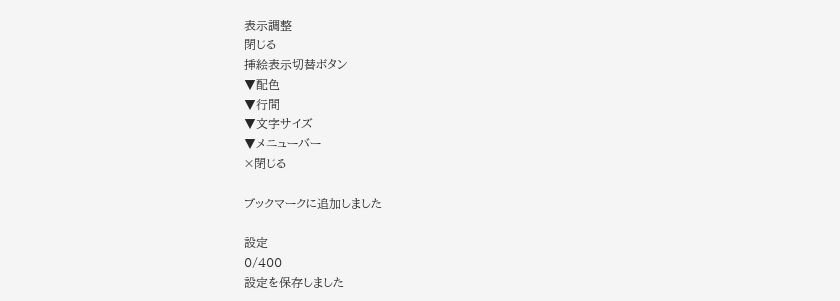表示調整
閉じる
挿絵表示切替ボタン
▼配色
▼行間
▼文字サイズ
▼メニューバー
×閉じる

ブックマークに追加しました

設定
0/400
設定を保存しました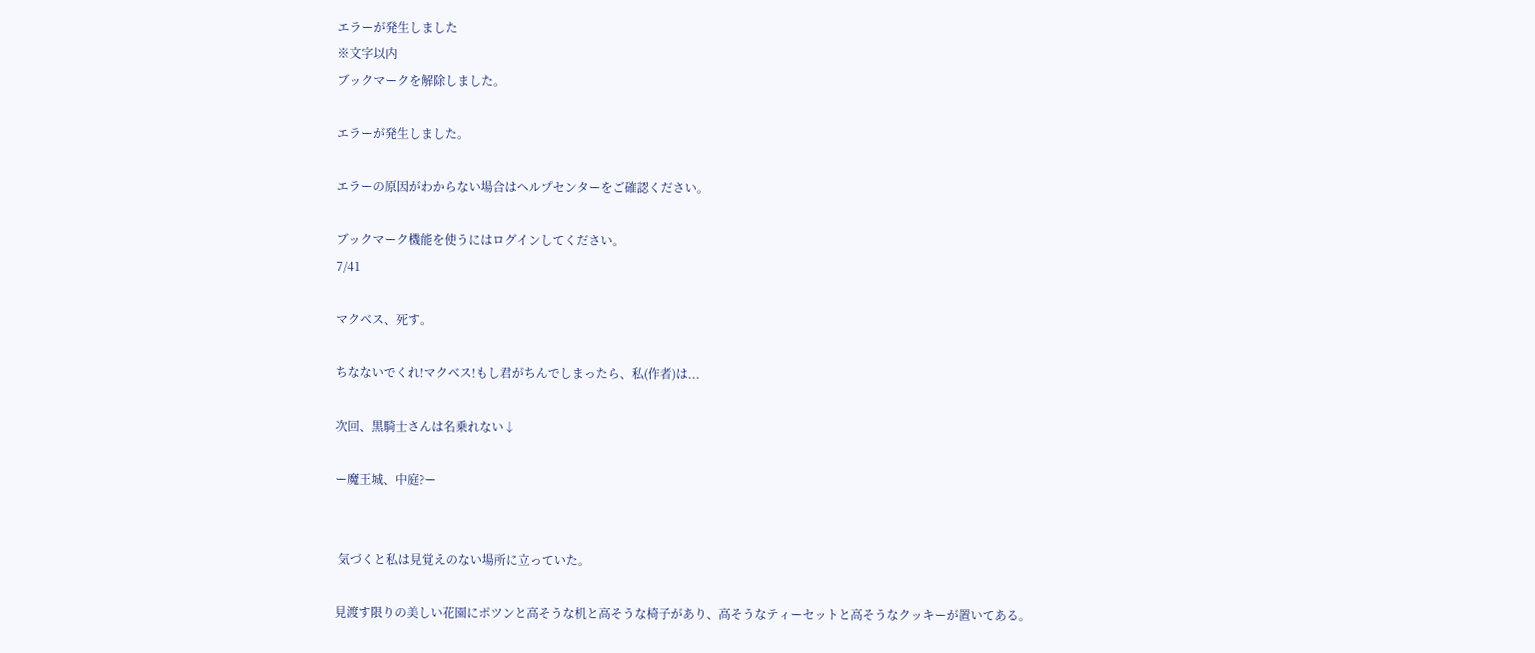エラーが発生しました
※文字以内
ブックマークを解除しました。

エラーが発生しました。

エラーの原因がわからない場合はヘルプセンターをご確認ください。

ブックマーク機能を使うにはログインしてください。
7/41

マクベス、死す。

ちなないでくれ!マクベス!もし君がちんでしまったら、私(作者)は...

次回、黒騎士さんは名乗れない↓

ー魔王城、中庭?ー


 気づくと私は見覚えのない場所に立っていた。

見渡す限りの美しい花園にポツンと高そうな机と高そうな椅子があり、高そうなティーセットと高そうなクッキーが置いてある。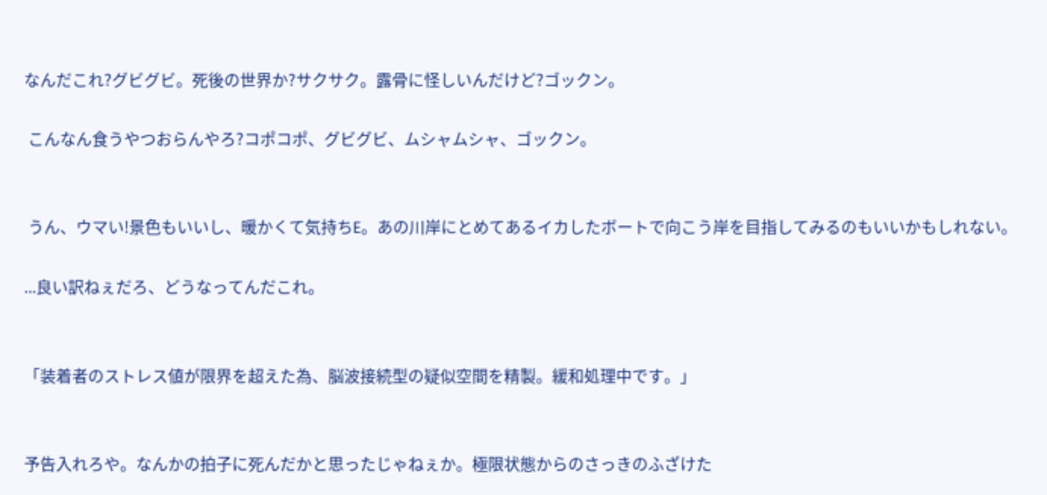なんだこれ?グビグビ。死後の世界か?サクサク。露骨に怪しいんだけど?ゴックン。

 こんなん食うやつおらんやろ?コポコポ、グビグビ、ムシャムシャ、ゴックン。


 うん、ウマい!景色もいいし、暖かくて気持ちE。あの川岸にとめてあるイカしたボートで向こう岸を目指してみるのもいいかもしれない。

...良い訳ねぇだろ、どうなってんだこれ。


「装着者のストレス値が限界を超えた為、脳波接続型の疑似空間を精製。緩和処理中です。」


予告入れろや。なんかの拍子に死んだかと思ったじゃねぇか。極限状態からのさっきのふざけた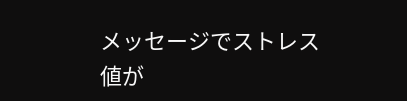メッセージでストレス値が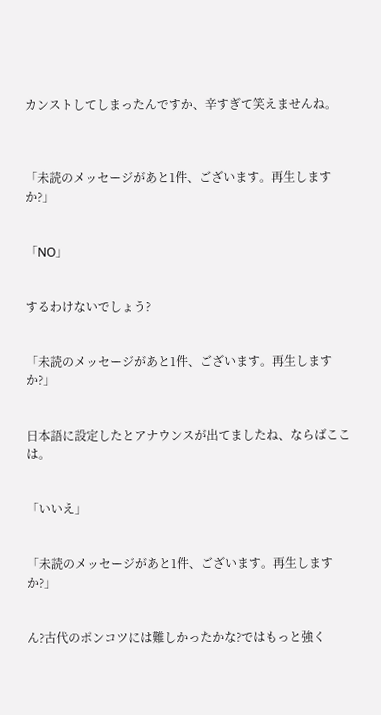カンストしてしまったんですか、辛すぎて笑えませんね。



「未読のメッセージがあと1件、ございます。再生しますか?」


「NO」


するわけないでしょう?


「未読のメッセージがあと1件、ございます。再生しますか?」


日本語に設定したとアナウンスが出てましたね、ならばここは。


「いいえ」


「未読のメッセージがあと1件、ございます。再生しますか?」


ん?古代のポンコツには難しかったかな?ではもっと強く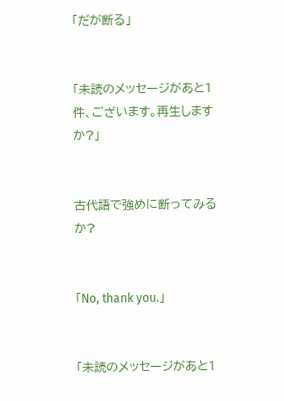「だが断る」


「未読のメッセージがあと1件、ございます。再生しますか?」


古代語で強めに断ってみるか?


「No, thank you.」


「未読のメッセージがあと1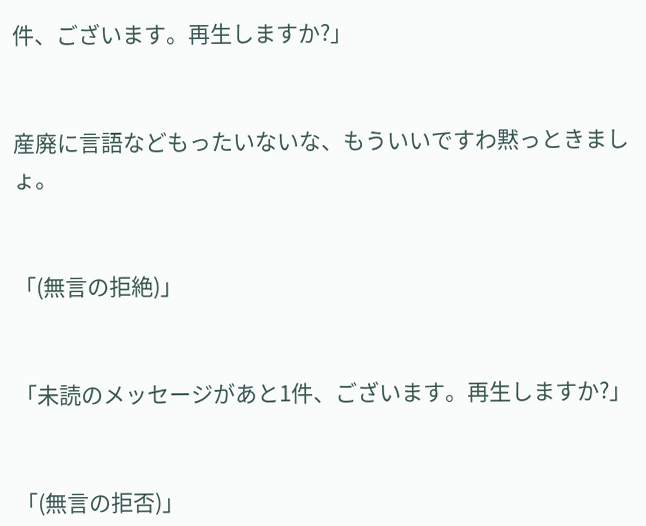件、ございます。再生しますか?」


産廃に言語などもったいないな、もういいですわ黙っときましょ。


「(無言の拒絶)」


「未読のメッセージがあと1件、ございます。再生しますか?」


「(無言の拒否)」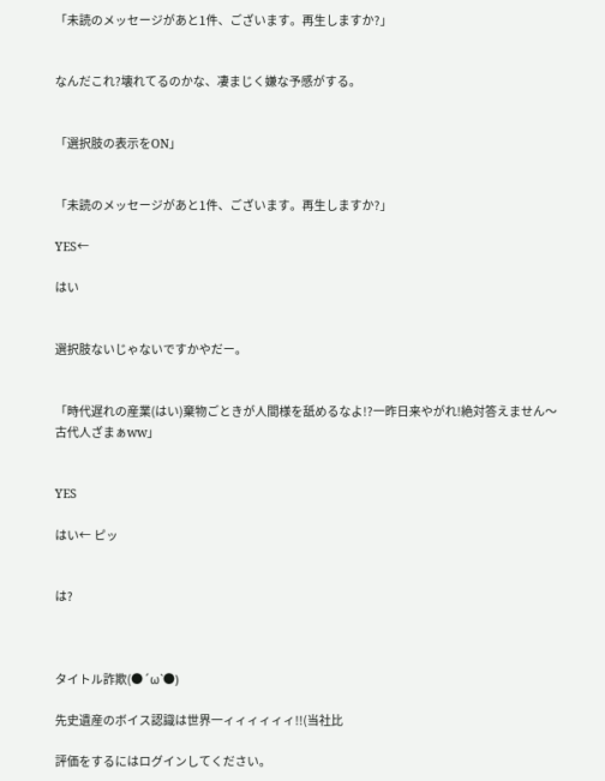「未読のメッセージがあと1件、ございます。再生しますか?」


なんだこれ?壊れてるのかな、凄まじく嫌な予感がする。


「選択肢の表示をON」


「未読のメッセージがあと1件、ございます。再生しますか?」

YES←

はい


選択肢ないじゃないですかやだー。


「時代遅れの産業(はい)棄物ごときが人間様を舐めるなよ!?一昨日来やがれ!絶対答えません〜古代人ざまぁww」


YES

はい← ピッ


は?



タイトル詐欺(●´ω`●)

先史遺産のボイス認識は世界一ィィィィィィ!!(当社比

評価をするにはログインしてください。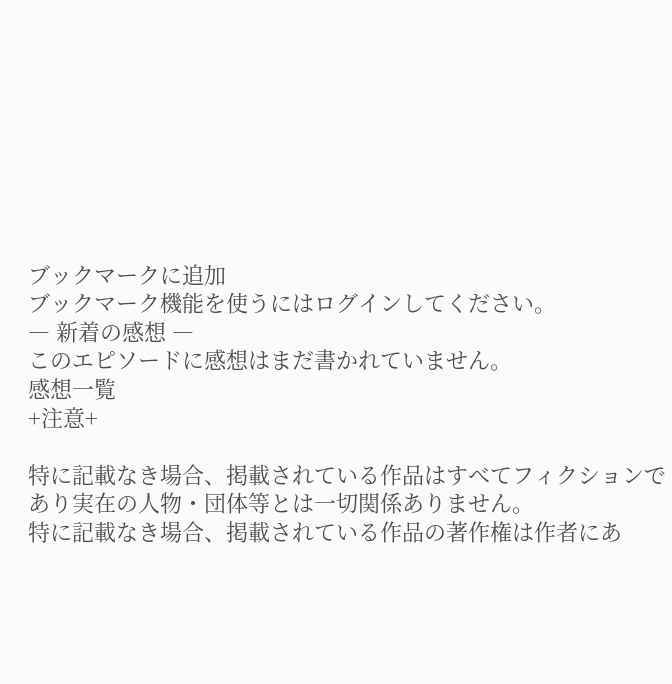ブックマークに追加
ブックマーク機能を使うにはログインしてください。
― 新着の感想 ―
このエピソードに感想はまだ書かれていません。
感想一覧
+注意+

特に記載なき場合、掲載されている作品はすべてフィクションであり実在の人物・団体等とは一切関係ありません。
特に記載なき場合、掲載されている作品の著作権は作者にあ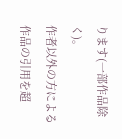ります(一部作品除く)。
作者以外の方による作品の引用を超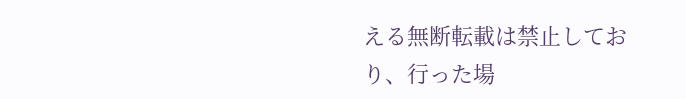える無断転載は禁止しており、行った場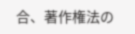合、著作権法の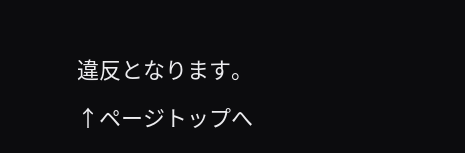違反となります。

↑ページトップへ